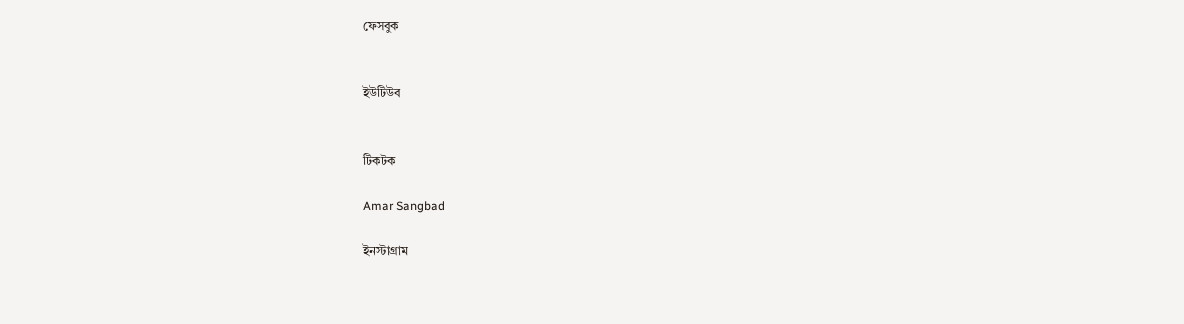ফেসবুক


ইউটিউব


টিকটক

Amar Sangbad

ইনস্টাগ্রাম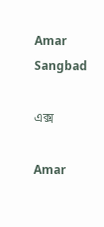Amar Sangbad

এক্স

Amar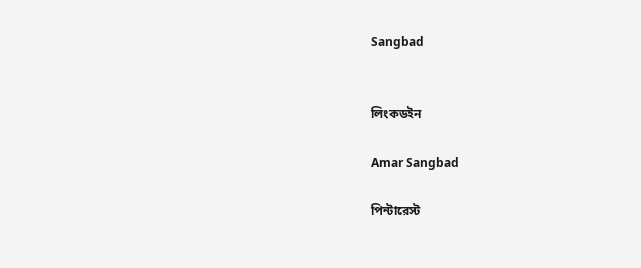Sangbad


লিংকডইন

Amar Sangbad

পিন্টারেস্ট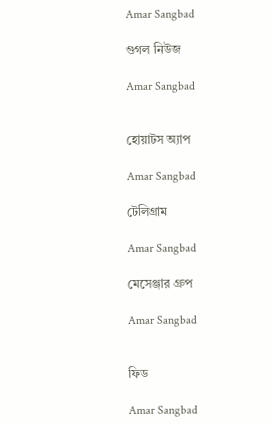Amar Sangbad

গুগল নিউজ

Amar Sangbad


হোয়াটস অ্যাপ

Amar Sangbad

টেলিগ্রাম

Amar Sangbad

মেসেঞ্জার গ্রুপ

Amar Sangbad


ফিড

Amar Sangbad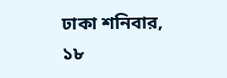ঢাকা শনিবার, ১৮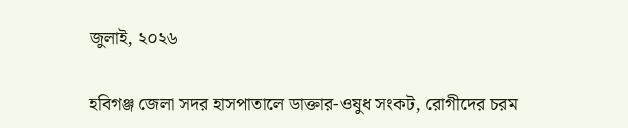জুলাই, ২০২৬

হবিগঞ্জ জেলা সদর হাসপাতালে ডাক্তার-ওষুধ সংকট, রোগীদের চরম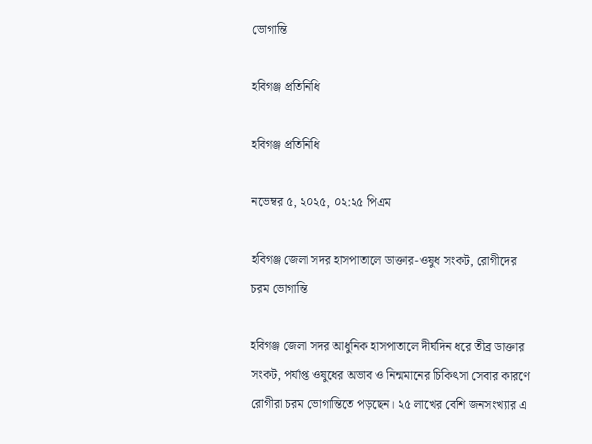ভোগান্তি

হবিগঞ্জ প্রতিনিধি

হবিগঞ্জ প্রতিনিধি

নভেম্বর ৫, ২০২৫, ০২:২৫ পিএম

হবিগঞ্জ জেলা সদর হাসপাতালে ডাক্তার-ওষুধ সংকট, রোগীদের চরম ভোগান্তি

হবিগঞ্জ জেলা সদর আধুনিক হাসপাতালে দীর্ঘদিন ধরে তীব্র ডাক্তার সংকট, পর্যাপ্ত ওষুধের অভাব ও নিন্মমানের চিকিৎসা সেবার কারণে রোগীরা চরম ভোগান্তিতে পড়ছেন। ২৫ লাখের বেশি জনসংখ্যার এ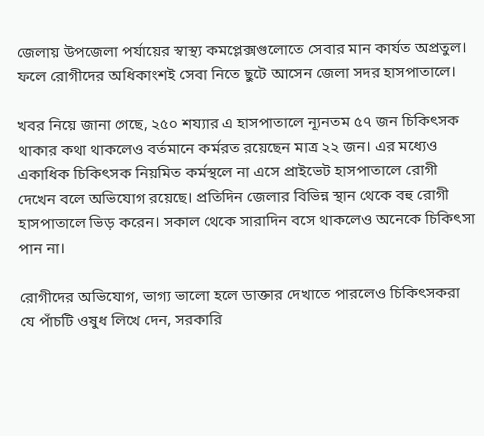জেলায় উপজেলা পর্যায়ের স্বাস্থ্য কমপ্লেক্সগুলোতে সেবার মান কার্যত অপ্রতুল। ফলে রোগীদের অধিকাংশই সেবা নিতে ছুটে আসেন জেলা সদর হাসপাতালে।

খবর নিয়ে জানা গেছে, ২৫০ শয্যার এ হাসপাতালে ন্যূনতম ৫৭ জন চিকিৎসক থাকার কথা থাকলেও বর্তমানে কর্মরত রয়েছেন মাত্র ২২ জন। এর মধ্যেও একাধিক চিকিৎসক নিয়মিত কর্মস্থলে না এসে প্রাইভেট হাসপাতালে রোগী দেখেন বলে অভিযোগ রয়েছে। প্রতিদিন জেলার বিভিন্ন স্থান থেকে বহু রোগী হাসপাতালে ভিড় করেন। সকাল থেকে সারাদিন বসে থাকলেও অনেকে চিকিৎসা পান না।

রোগীদের অভিযোগ, ভাগ্য ভালো হলে ডাক্তার দেখাতে পারলেও চিকিৎসকরা যে পাঁচটি ওষুধ লিখে দেন, সরকারি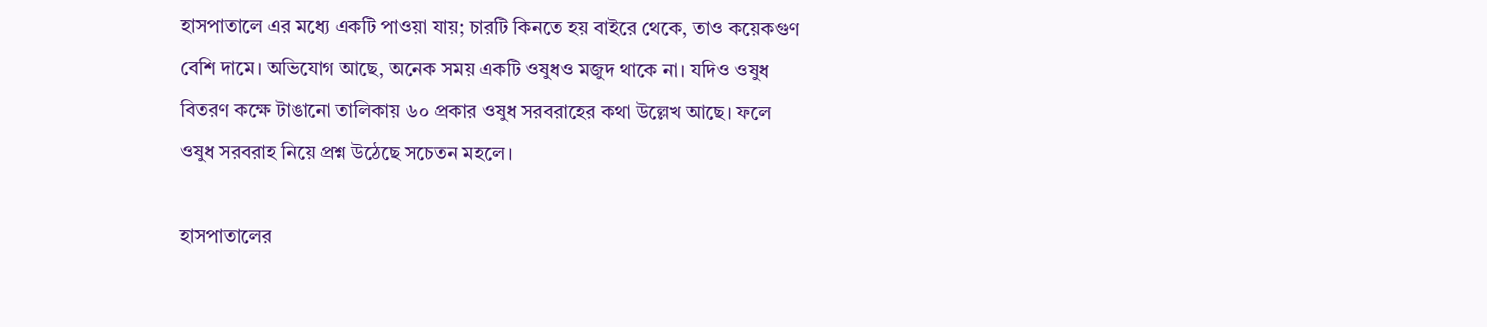হাসপাতালে এর মধ্যে একটি পাওয়া যায়; চারটি কিনতে হয় বাইরে থেকে, তাও কয়েকগুণ বেশি দামে। অভিযোগ আছে, অনেক সময় একটি ওষুধও মজুদ থাকে না। যদিও ওষুধ বিতরণ কক্ষে টাঙানো তালিকায় ৬০ প্রকার ওষুধ সরবরাহের কথা উল্লেখ আছে। ফলে ওষুধ সরবরাহ নিয়ে প্রশ্ন উঠেছে সচেতন মহলে।

হাসপাতালের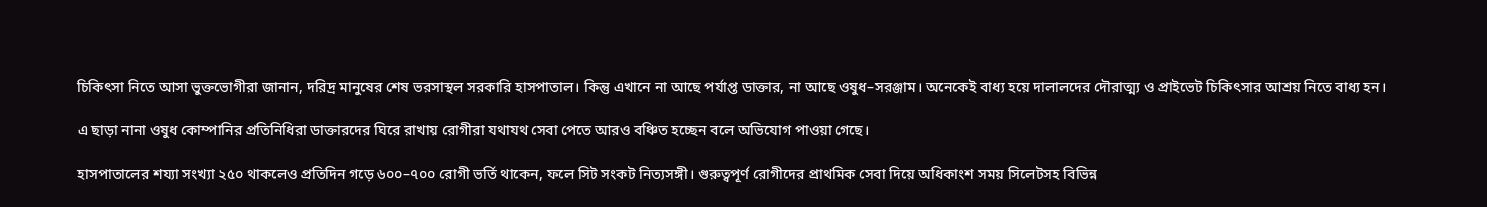চিকিৎসা নিতে আসা ভুক্তভোগীরা জানান, দরিদ্র মানুষের শেষ ভরসাস্থল সরকারি হাসপাতাল। কিন্তু এখানে না আছে পর্যাপ্ত ডাক্তার, না আছে ওষুধ–সরঞ্জাম। অনেকেই বাধ্য হয়ে দালালদের দৌরাত্ম্য ও প্রাইভেট চিকিৎসার আশ্রয় নিতে বাধ্য হন।

এ ছাড়া নানা ওষুধ কোম্পানির প্রতিনিধিরা ডাক্তারদের ঘিরে রাখায় রোগীরা যথাযথ সেবা পেতে আরও বঞ্চিত হচ্ছেন বলে অভিযোগ পাওয়া গেছে।

হাসপাতালের শয্যা সংখ্যা ২৫০ থাকলেও প্রতিদিন গড়ে ৬০০–৭০০ রোগী ভর্তি থাকেন, ফলে সিট সংকট নিত্যসঙ্গী। গুরুত্বপূর্ণ রোগীদের প্রাথমিক সেবা দিয়ে অধিকাংশ সময় সিলেটসহ বিভিন্ন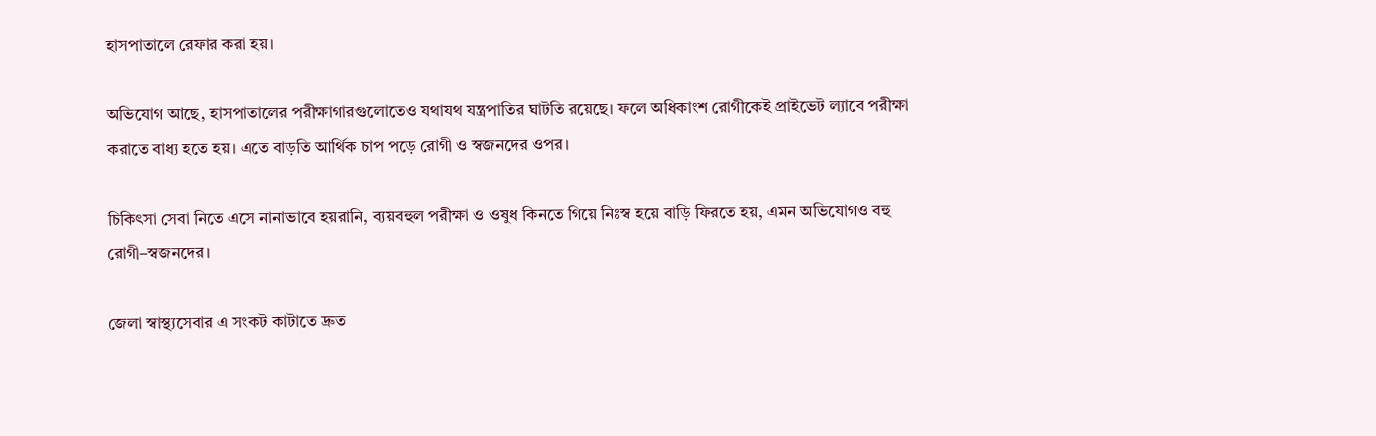হাসপাতালে রেফার করা হয়।

অভিযোগ আছে, হাসপাতালের পরীক্ষাগারগুলোতেও যথাযথ যন্ত্রপাতির ঘাটতি রয়েছে। ফলে অধিকাংশ রোগীকেই প্রাইভেট ল্যাবে পরীক্ষা করাতে বাধ্য হতে হয়। এতে বাড়তি আর্থিক চাপ পড়ে রোগী ও স্বজনদের ওপর।

চিকিৎসা সেবা নিতে এসে নানাভাবে হয়রানি, ব্যয়বহুল পরীক্ষা ও ওষুধ কিনতে গিয়ে নিঃস্ব হয়ে বাড়ি ফিরতে হয়, এমন অভিযোগও বহু রোগী–স্বজনদের।

জেলা স্বাস্থ্যসেবার এ সংকট কাটাতে দ্রুত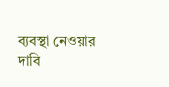ব্যবস্থা নেওয়ার দাবি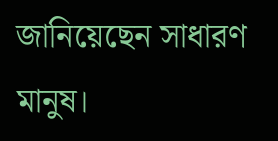জানিয়েছেন সাধারণ মানুষ।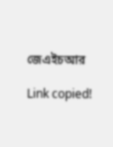জেএইচআর

Link copied!